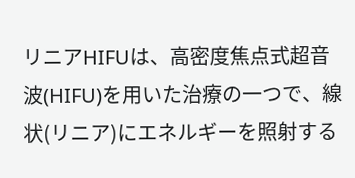リニアHIFUは、高密度焦点式超音波(HIFU)を用いた治療の一つで、線状(リニア)にエネルギーを照射する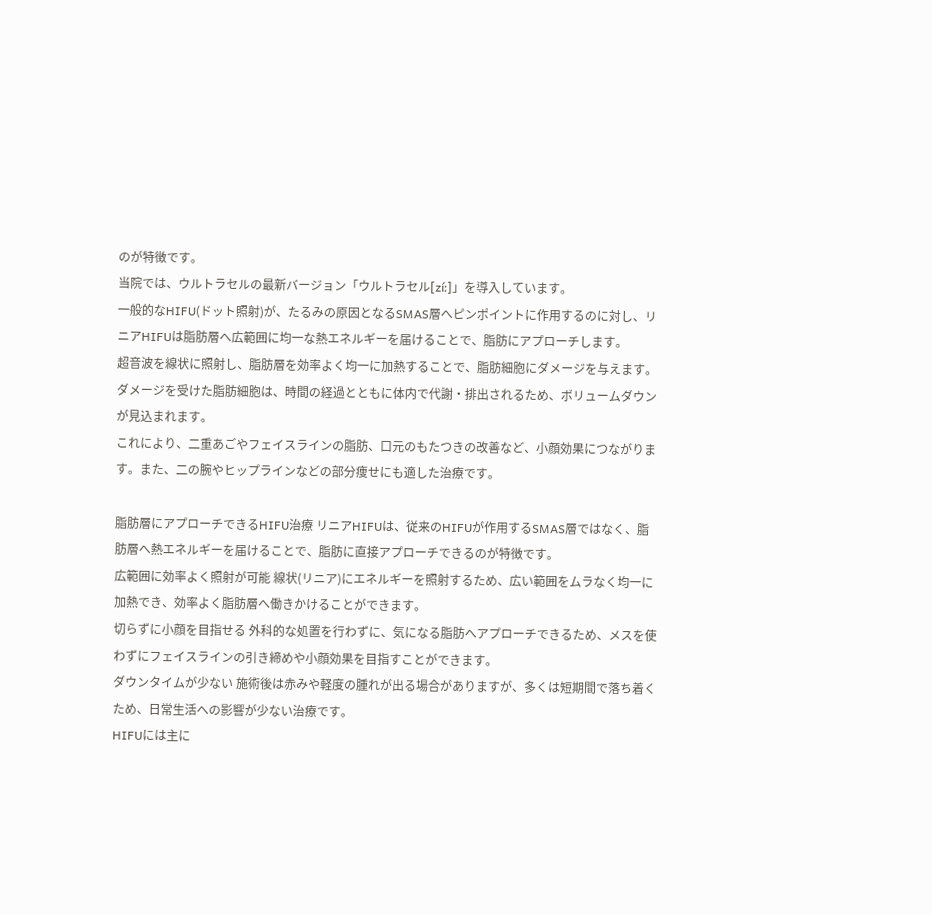のが特徴です。
当院では、ウルトラセルの最新バージョン「ウルトラセル[zíː]」を導入しています。
一般的なHIFU(ドット照射)が、たるみの原因となるSMAS層へピンポイントに作用するのに対し、リニアHIFUは脂肪層へ広範囲に均一な熱エネルギーを届けることで、脂肪にアプローチします。
超音波を線状に照射し、脂肪層を効率よく均一に加熱することで、脂肪細胞にダメージを与えます。ダメージを受けた脂肪細胞は、時間の経過とともに体内で代謝・排出されるため、ボリュームダウンが見込まれます。
これにより、二重あごやフェイスラインの脂肪、口元のもたつきの改善など、小顔効果につながります。また、二の腕やヒップラインなどの部分痩せにも適した治療です。

脂肪層にアプローチできるHIFU治療 リニアHIFUは、従来のHIFUが作用するSMAS層ではなく、脂肪層へ熱エネルギーを届けることで、脂肪に直接アプローチできるのが特徴です。
広範囲に効率よく照射が可能 線状(リニア)にエネルギーを照射するため、広い範囲をムラなく均一に加熱でき、効率よく脂肪層へ働きかけることができます。
切らずに小顔を目指せる 外科的な処置を行わずに、気になる脂肪へアプローチできるため、メスを使わずにフェイスラインの引き締めや小顔効果を目指すことができます。
ダウンタイムが少ない 施術後は赤みや軽度の腫れが出る場合がありますが、多くは短期間で落ち着くため、日常生活への影響が少ない治療です。
HIFUには主に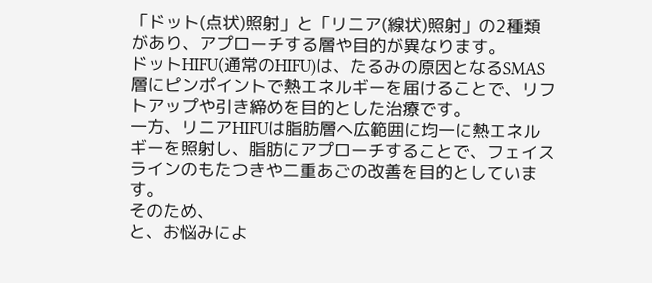「ドット(点状)照射」と「リニア(線状)照射」の2種類があり、アプローチする層や目的が異なります。
ドットHIFU(通常のHIFU)は、たるみの原因となるSMAS層にピンポイントで熱エネルギーを届けることで、リフトアップや引き締めを目的とした治療です。
一方、リニアHIFUは脂肪層へ広範囲に均一に熱エネルギーを照射し、脂肪にアプローチすることで、フェイスラインのもたつきや二重あごの改善を目的としています。
そのため、
と、お悩みによ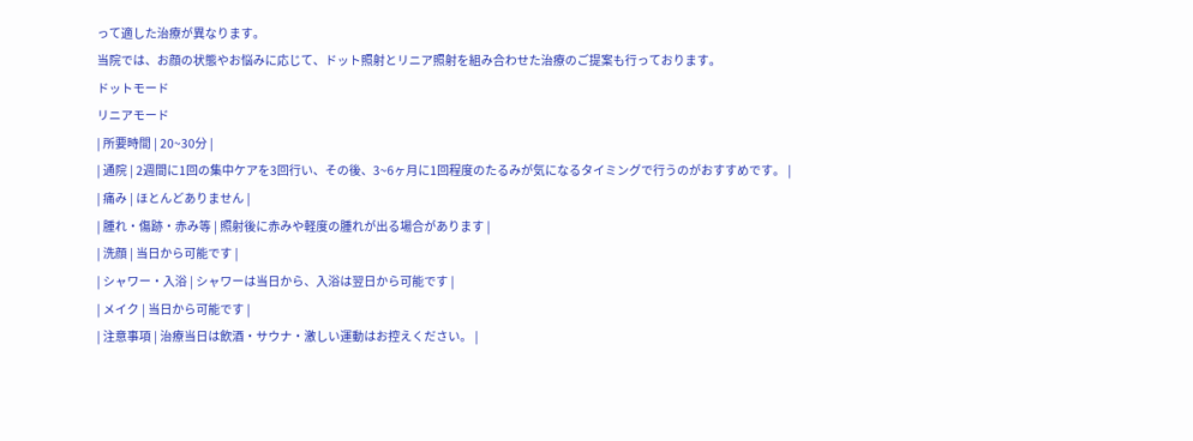って適した治療が異なります。
当院では、お顔の状態やお悩みに応じて、ドット照射とリニア照射を組み合わせた治療のご提案も行っております。
ドットモード
リニアモード
| 所要時間 | 20~30分 |
| 通院 | 2週間に1回の集中ケアを3回行い、その後、3~6ヶ月に1回程度のたるみが気になるタイミングで行うのがおすすめです。 |
| 痛み | ほとんどありません |
| 腫れ・傷跡・赤み等 | 照射後に赤みや軽度の腫れが出る場合があります |
| 洗顔 | 当日から可能です |
| シャワー・入浴 | シャワーは当日から、入浴は翌日から可能です |
| メイク | 当日から可能です |
| 注意事項 | 治療当日は飲酒・サウナ・激しい運動はお控えください。 |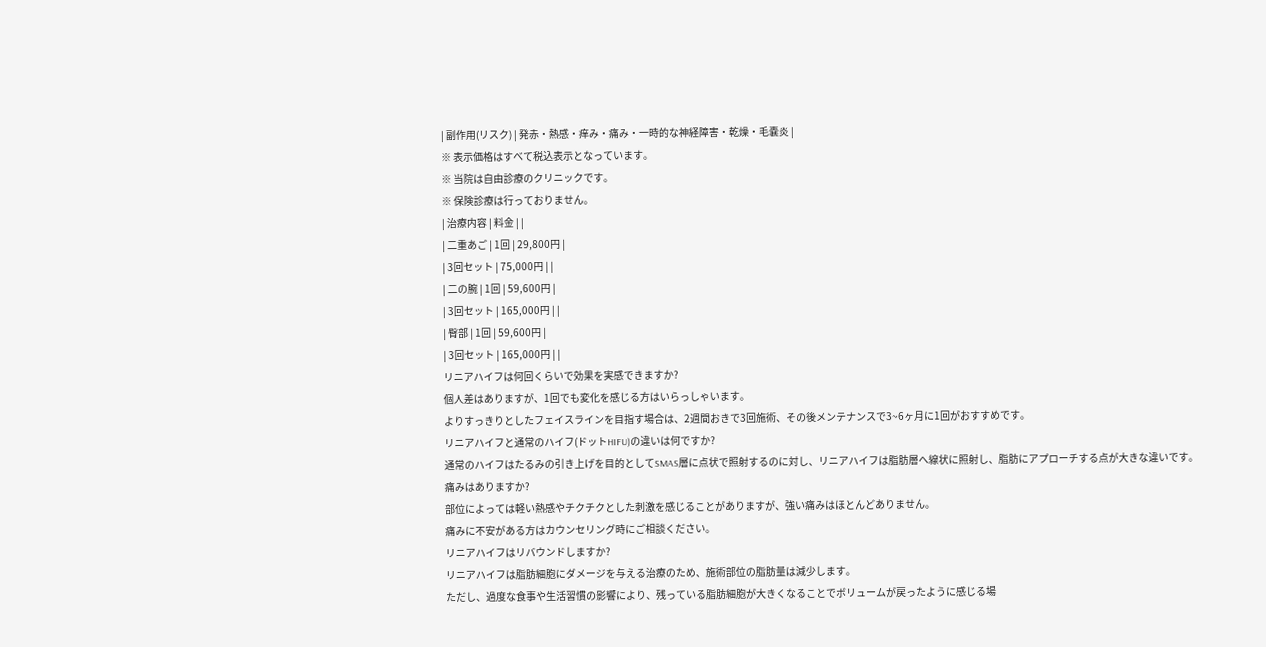| 副作用(リスク) | 発赤・熱感・痒み・痛み・一時的な神経障害・乾燥・毛嚢炎 |
※ 表示価格はすべて税込表示となっています。
※ 当院は自由診療のクリニックです。
※ 保険診療は行っておりません。
| 治療内容 | 料金 | |
| 二重あご | 1回 | 29,800円 |
| 3回セット | 75,000円 | |
| 二の腕 | 1回 | 59,600円 |
| 3回セット | 165,000円 | |
| 臀部 | 1回 | 59,600円 |
| 3回セット | 165,000円 | |
リニアハイフは何回くらいで効果を実感できますか?
個人差はありますが、1回でも変化を感じる方はいらっしゃいます。
よりすっきりとしたフェイスラインを目指す場合は、2週間おきで3回施術、その後メンテナンスで3~6ヶ月に1回がおすすめです。
リニアハイフと通常のハイフ(ドットHIFU)の違いは何ですか?
通常のハイフはたるみの引き上げを目的としてSMAS層に点状で照射するのに対し、リニアハイフは脂肪層へ線状に照射し、脂肪にアプローチする点が大きな違いです。
痛みはありますか?
部位によっては軽い熱感やチクチクとした刺激を感じることがありますが、強い痛みはほとんどありません。
痛みに不安がある方はカウンセリング時にご相談ください。
リニアハイフはリバウンドしますか?
リニアハイフは脂肪細胞にダメージを与える治療のため、施術部位の脂肪量は減少します。
ただし、過度な食事や生活習慣の影響により、残っている脂肪細胞が大きくなることでボリュームが戻ったように感じる場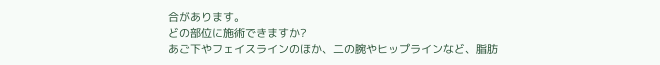合があります。
どの部位に施術できますか?
あご下やフェイスラインのほか、二の腕やヒップラインなど、脂肪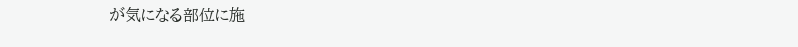が気になる部位に施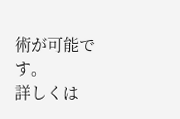術が可能です。
詳しくは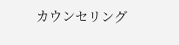カウンセリング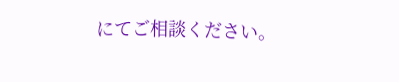にてご相談ください。